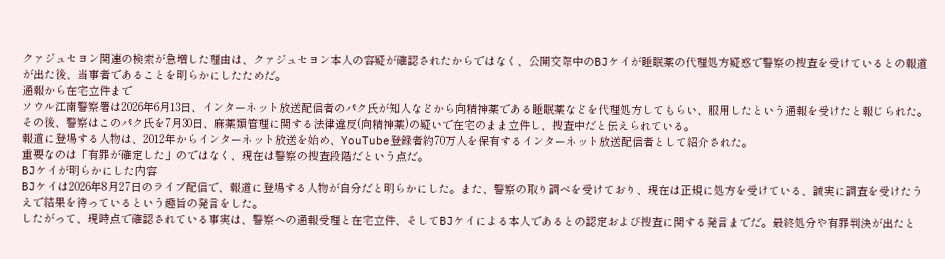クァジュセヨン関連の検索が急増した理由は、クァジュセヨン本人の容疑が確認されたからではなく、公開交際中のBJケイが睡眠薬の代理処方疑惑で警察の捜査を受けているとの報道が出た後、当事者であることを明らかにしたためだ。
通報から在宅立件まで
ソウル江南警察署は2026年6月13日、インターネット放送配信者のパク氏が知人などから向精神薬である睡眠薬などを代理処方してもらい、服用したという通報を受けたと報じられた。その後、警察はこのパク氏を7月30日、麻薬類管理に関する法律違反(向精神薬)の疑いで在宅のまま立件し、捜査中だと伝えられている。
報道に登場する人物は、2012年からインターネット放送を始め、YouTube登録者約70万人を保有するインターネット放送配信者として紹介された。
重要なのは「有罪が確定した」のではなく、現在は警察の捜査段階だという点だ。
BJケイが明らかにした内容
BJケイは2026年8月27日のライブ配信で、報道に登場する人物が自分だと明らかにした。また、警察の取り調べを受けており、現在は正規に処方を受けている、誠実に調査を受けたうえで結果を待っているという趣旨の発言をした。
したがって、現時点で確認されている事実は、警察への通報受理と在宅立件、そしてBJケイによる本人であるとの認定および捜査に関する発言までだ。最終処分や有罪判決が出たと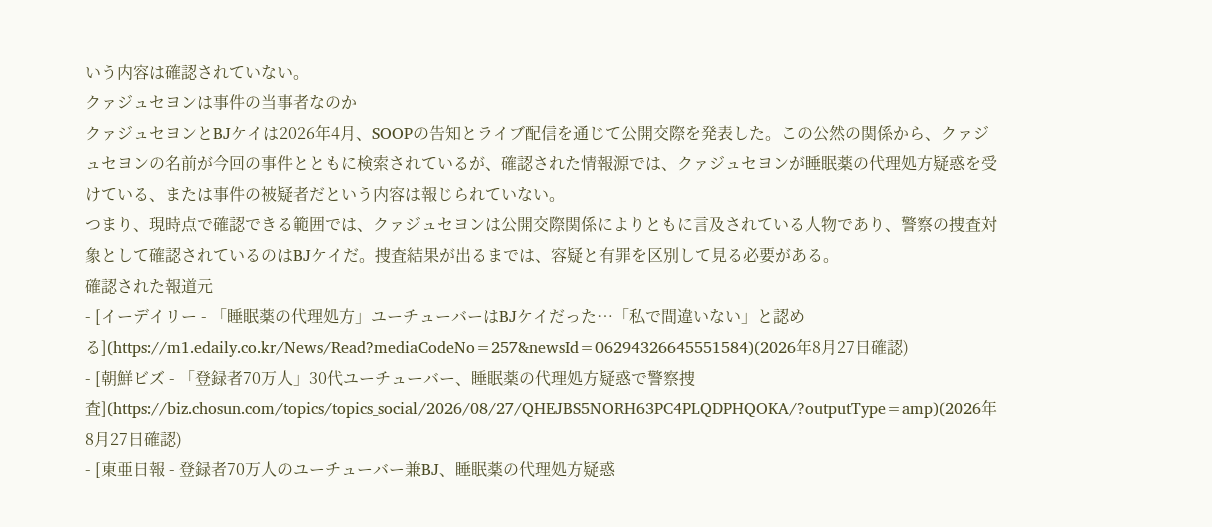いう内容は確認されていない。
クァジュセヨンは事件の当事者なのか
クァジュセヨンとBJケイは2026年4月、SOOPの告知とライブ配信を通じて公開交際を発表した。この公然の関係から、クァジュセヨンの名前が今回の事件とともに検索されているが、確認された情報源では、クァジュセヨンが睡眠薬の代理処方疑惑を受けている、または事件の被疑者だという内容は報じられていない。
つまり、現時点で確認できる範囲では、クァジュセヨンは公開交際関係によりともに言及されている人物であり、警察の捜査対象として確認されているのはBJケイだ。捜査結果が出るまでは、容疑と有罪を区別して見る必要がある。
確認された報道元
- [イーデイリー - 「睡眠薬の代理処方」ユーチューバーはBJケイだった…「私で間違いない」と認める](https://m1.edaily.co.kr/News/Read?mediaCodeNo=257&newsId=06294326645551584)(2026年8月27日確認)
- [朝鮮ビズ - 「登録者70万人」30代ユーチューバー、睡眠薬の代理処方疑惑で警察捜査](https://biz.chosun.com/topics/topics_social/2026/08/27/QHEJBS5NORH63PC4PLQDPHQOKA/?outputType=amp)(2026年8月27日確認)
- [東亜日報 - 登録者70万人のユーチューバー兼BJ、睡眠薬の代理処方疑惑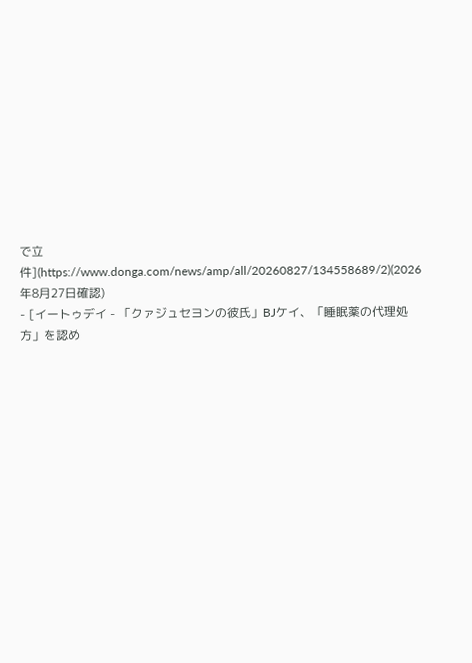で立件](https://www.donga.com/news/amp/all/20260827/134558689/2)(2026年8月27日確認)
- [イートゥデイ - 「クァジュセヨンの彼氏」BJケイ、「睡眠薬の代理処方」を認め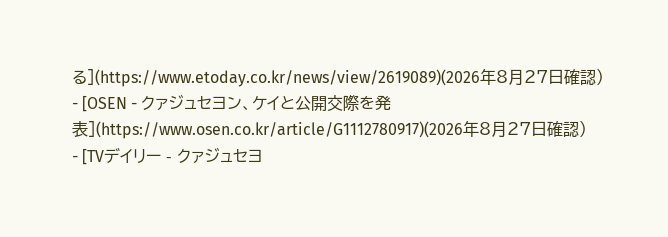る](https://www.etoday.co.kr/news/view/2619089)(2026年8月27日確認)
- [OSEN - クァジュセヨン、ケイと公開交際を発表](https://www.osen.co.kr/article/G1112780917)(2026年8月27日確認)
- [TVデイリー - クァジュセヨ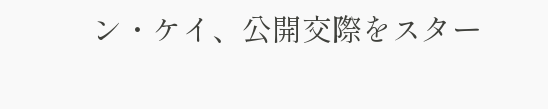ン・ケイ、公開交際をスター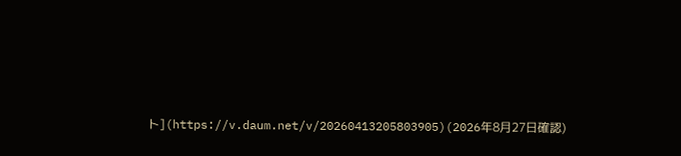ト](https://v.daum.net/v/20260413205803905)(2026年8月27日確認)